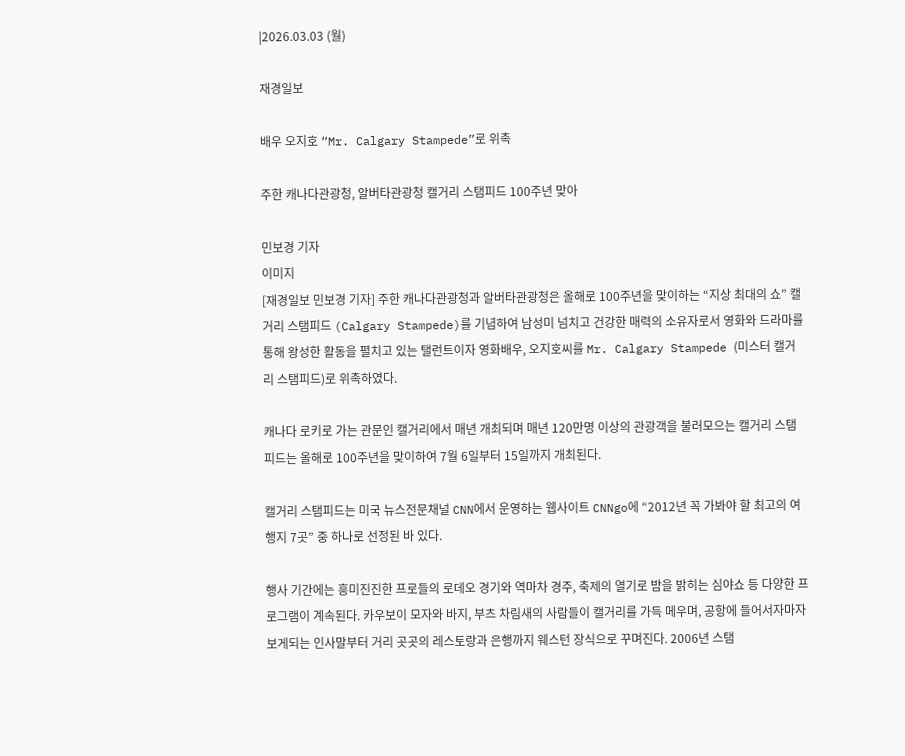|2026.03.03 (월)

재경일보

배우 오지호 “Mr. Calgary Stampede”로 위촉

주한 캐나다관광청, 알버타관광청 캘거리 스탬피드 100주년 맞아

민보경 기자
이미지
[재경일보 민보경 기자] 주한 캐나다관광청과 알버타관광청은 올해로 100주년을 맞이하는 “지상 최대의 쇼” 캘거리 스탬피드 (Calgary Stampede)를 기념하여 남성미 넘치고 건강한 매력의 소유자로서 영화와 드라마를 통해 왕성한 활동을 펼치고 있는 탤런트이자 영화배우, 오지호씨를 Mr. Calgary Stampede (미스터 캘거리 스탬피드)로 위촉하였다.

캐나다 로키로 가는 관문인 캘거리에서 매년 개최되며 매년 120만명 이상의 관광객을 불러모으는 캘거리 스탬피드는 올해로 100주년을 맞이하여 7월 6일부터 15일까지 개최된다.

캘거리 스탬피드는 미국 뉴스전문채널 CNN에서 운영하는 웹사이트 CNNgo에 “2012년 꼭 가봐야 할 최고의 여행지 7곳” 중 하나로 선정된 바 있다.

행사 기간에는 흥미진진한 프로들의 로데오 경기와 역마차 경주, 축제의 열기로 밤을 밝히는 심야쇼 등 다양한 프로그램이 계속된다. 카우보이 모자와 바지, 부츠 차림새의 사람들이 캘거리를 가득 메우며, 공항에 들어서자마자 보게되는 인사말부터 거리 곳곳의 레스토랑과 은행까지 웨스턴 장식으로 꾸며진다. 2006년 스탬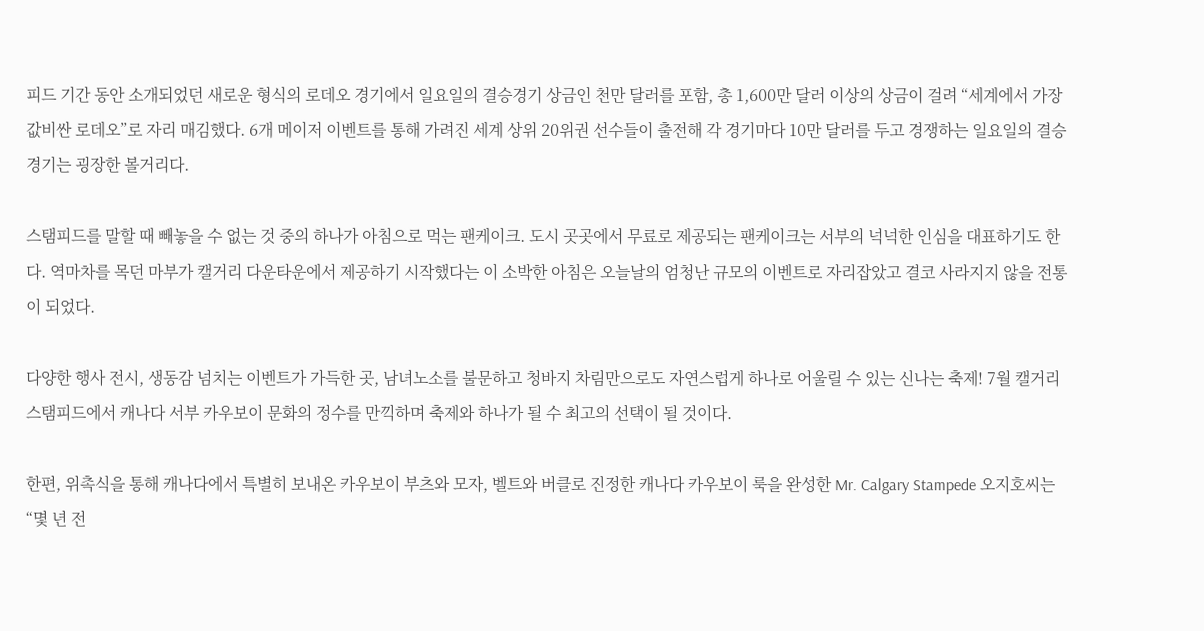피드 기간 동안 소개되었던 새로운 형식의 로데오 경기에서 일요일의 결승경기 상금인 천만 달러를 포함, 총 1,600만 달러 이상의 상금이 걸려 “세계에서 가장 값비싼 로데오”로 자리 매김했다. 6개 메이저 이벤트를 통해 가려진 세계 상위 20위권 선수들이 출전해 각 경기마다 10만 달러를 두고 경쟁하는 일요일의 결승경기는 굉장한 볼거리다.

스탬피드를 말할 때 빼놓을 수 없는 것 중의 하나가 아침으로 먹는 팬케이크. 도시 곳곳에서 무료로 제공되는 팬케이크는 서부의 넉넉한 인심을 대표하기도 한다. 역마차를 목던 마부가 캘거리 다운타운에서 제공하기 시작했다는 이 소박한 아침은 오늘날의 엄청난 규모의 이벤트로 자리잡았고 결코 사라지지 않을 전통이 되었다.

다양한 행사 전시, 생동감 넘치는 이벤트가 가득한 곳, 남녀노소를 불문하고 청바지 차림만으로도 자연스럽게 하나로 어울릴 수 있는 신나는 축제! 7월 캘거리 스탬피드에서 캐나다 서부 카우보이 문화의 정수를 만끽하며 축제와 하나가 될 수 최고의 선택이 될 것이다.

한편, 위촉식을 통해 캐나다에서 특별히 보내온 카우보이 부츠와 모자, 벨트와 버클로 진정한 캐나다 카우보이 룩을 완성한 Mr. Calgary Stampede 오지호씨는 “몇 년 전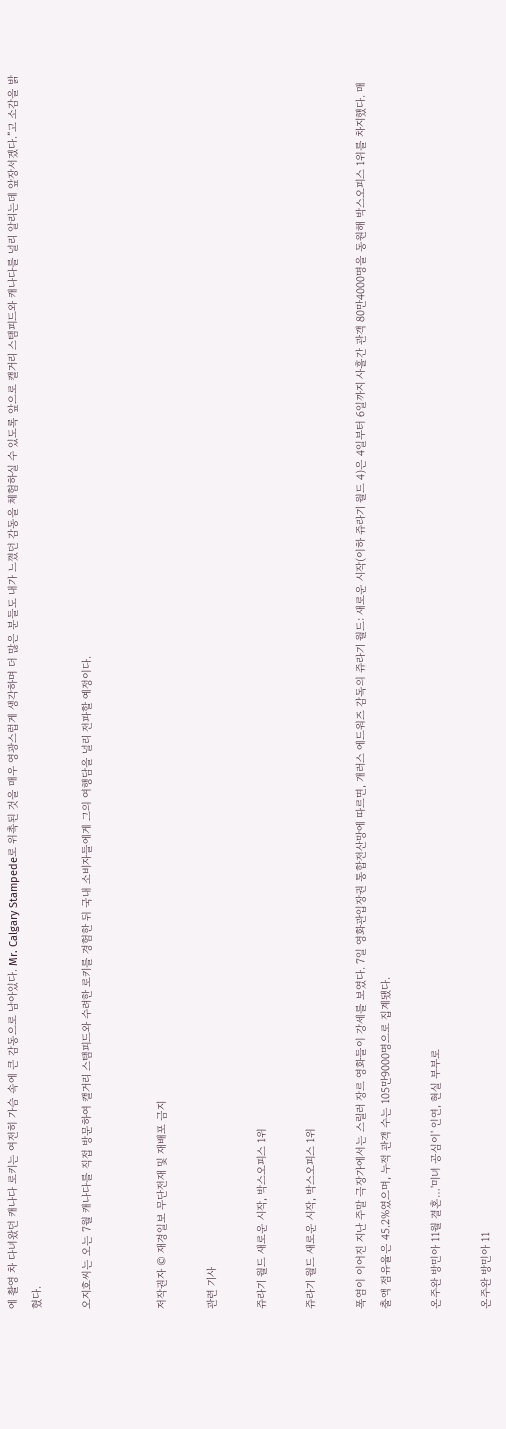에 촬영 차 다녀왔던 캐나다 로키는 여전히 가슴 속에 큰 감동으로 남아있다. Mr. Calgary Stampede로 위촉된 것을 매우 영광스럽게 생각하며 더 많은 분들도 내가 느꼈던 감동을 체험하실 수 있도록 앞으로 캘거리 스탬피드와 캐나다를 널리 알리는데 앞장서겠다.”고 소감을 밝혔다.

오지호씨는 오는 7월 캐나다를 직접 방문하여 캘거리 스탬피드와 수려한 로키를 경험한 뒤 국내 소비자들에게 그의 여행담을 널리 전파할 예정이다.


저작권자 © 재경일보 무단전재 및 재배포 금지

관련 기사

쥬라기 월드 새로운 시작, 박스오피스 1위

쥬라기 월드 새로운 시작, 박스오피스 1위

폭염이 이어진 지난 주말 극장가에서는 스릴러 장르 영화들이 강세를 보였다. 7일 영화관입장권 통합전산망에 따르면, 개러스 에드워즈 감독의 쥬라기 월드: 새로운 시작(이하 쥬라기 월드 4)은 4일부터 6일까지 사흘간 관객 80만4000명을 동원해 박스오피스 1위를 차지했다. 매출액 점유율은 45.2%였으며, 누적 관객 수는 105만9000명으로 집계됐다.

온주완 방민아 11월 결혼…'미녀 공심이' 인연, 현실 부부로

온주완 방민아 11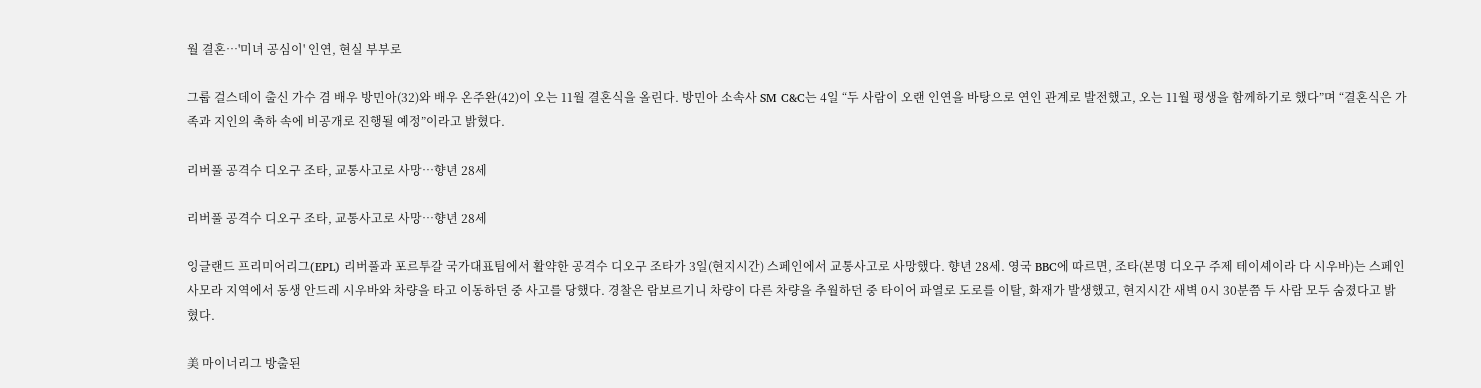월 결혼…'미녀 공심이' 인연, 현실 부부로

그룹 걸스데이 출신 가수 겸 배우 방민아(32)와 배우 온주완(42)이 오는 11월 결혼식을 올린다. 방민아 소속사 SM C&C는 4일 “두 사람이 오랜 인연을 바탕으로 연인 관계로 발전했고, 오는 11월 평생을 함께하기로 했다”며 “결혼식은 가족과 지인의 축하 속에 비공개로 진행될 예정”이라고 밝혔다.

리버풀 공격수 디오구 조타, 교통사고로 사망…향년 28세

리버풀 공격수 디오구 조타, 교통사고로 사망…향년 28세

잉글랜드 프리미어리그(EPL) 리버풀과 포르투갈 국가대표팀에서 활약한 공격수 디오구 조타가 3일(현지시간) 스페인에서 교통사고로 사망했다. 향년 28세. 영국 BBC에 따르면, 조타(본명 디오구 주제 테이셰이라 다 시우바)는 스페인 사모라 지역에서 동생 안드레 시우바와 차량을 타고 이동하던 중 사고를 당했다. 경찰은 람보르기니 차량이 다른 차량을 추월하던 중 타이어 파열로 도로를 이탈, 화재가 발생했고, 현지시간 새벽 0시 30분쯤 두 사람 모두 숨졌다고 밝혔다.

美 마이너리그 방출된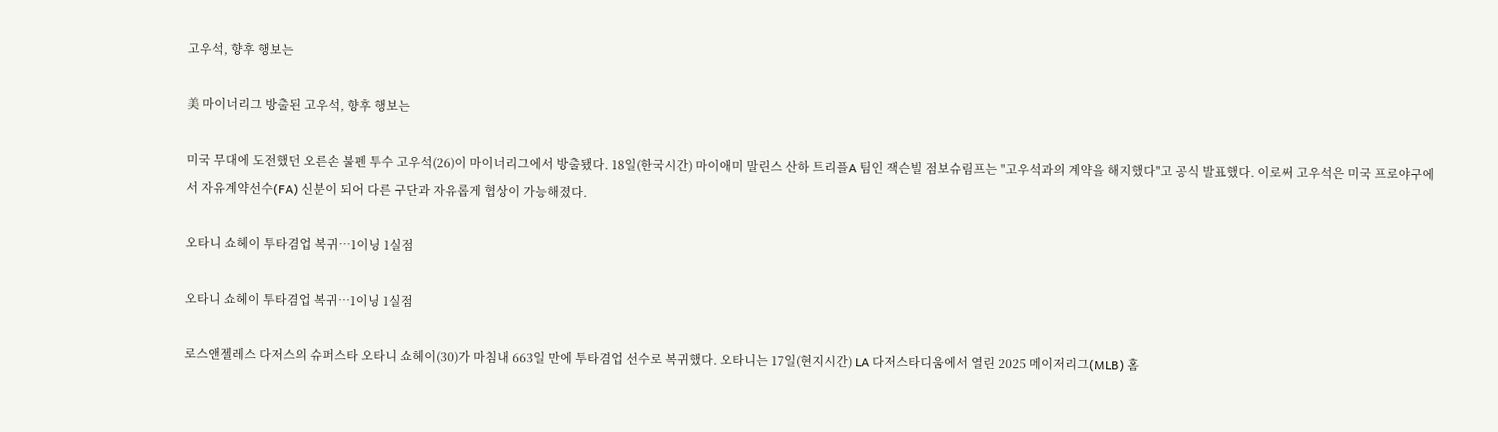고우석, 향후 행보는

美 마이너리그 방출된 고우석, 향후 행보는

미국 무대에 도전했던 오른손 불펜 투수 고우석(26)이 마이너리그에서 방출됐다. 18일(한국시간) 마이애미 말린스 산하 트리플A 팀인 잭슨빌 점보슈림프는 "고우석과의 계약을 해지했다"고 공식 발표했다. 이로써 고우석은 미국 프로야구에서 자유계약선수(FA) 신분이 되어 다른 구단과 자유롭게 협상이 가능해졌다.

오타니 쇼헤이 투타겸업 복귀…1이닝 1실점

오타니 쇼헤이 투타겸업 복귀…1이닝 1실점

로스앤젤레스 다저스의 슈퍼스타 오타니 쇼헤이(30)가 마침내 663일 만에 투타겸업 선수로 복귀했다. 오타니는 17일(현지시간) LA 다저스타디움에서 열린 2025 메이저리그(MLB) 홈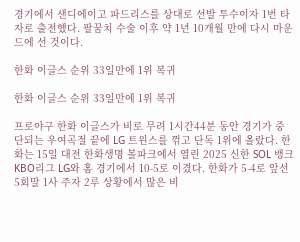경기에서 샌디에이고 파드리스를 상대로 선발 투수이자 1번 타자로 출전했다. 팔꿈치 수술 이후 약 1년 10개월 만에 다시 마운드에 선 것이다.

한화 이글스 순위 33일만에 1위 복귀

한화 이글스 순위 33일만에 1위 복귀

프로야구 한화 이글스가 비로 무려 1시간44분 동안 경기가 중단되는 우여곡절 끝에 LG 트윈스를 꺾고 단독 1위에 올랐다. 한화는 15일 대전 한화생명 볼파크에서 열린 2025 신한 SOL 뱅크 KBO리그 LG와 홈 경기에서 10-5로 이겼다. 한화가 5-4로 앞선 5회말 1사 주자 2루 상황에서 많은 비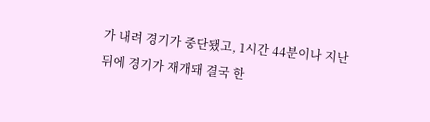가 내려 경기가 중단됐고, 1시간 44분이나 지난 뒤에 경기가 재개돼 결국 한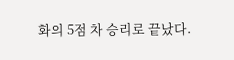화의 5점 차 승리로 끝났다.